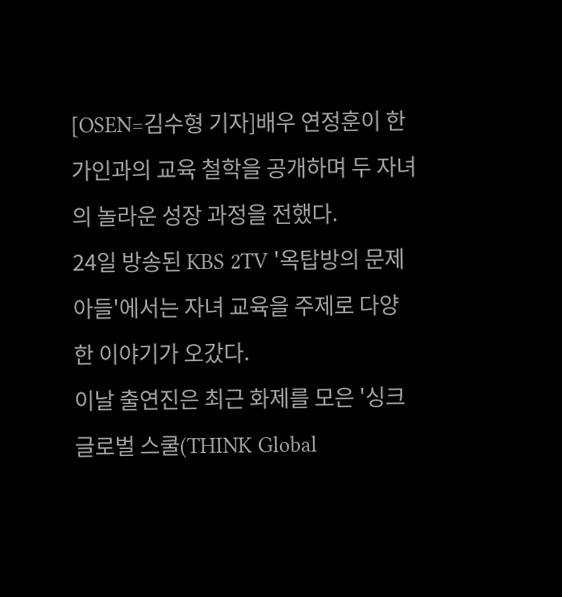[OSEN=김수형 기자]배우 연정훈이 한가인과의 교육 철학을 공개하며 두 자녀의 놀라운 성장 과정을 전했다.
24일 방송된 KBS 2TV '옥탑방의 문제아들'에서는 자녀 교육을 주제로 다양한 이야기가 오갔다.
이날 출연진은 최근 화제를 모은 '싱크 글로벌 스쿨(THINK Global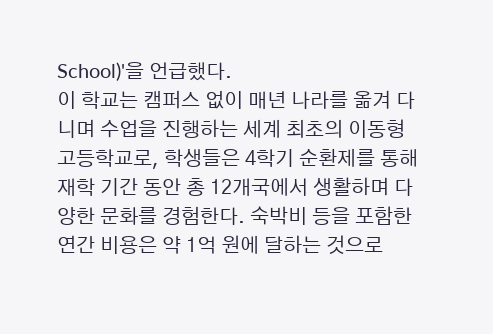School)'을 언급했다.
이 학교는 캠퍼스 없이 매년 나라를 옮겨 다니며 수업을 진행하는 세계 최초의 이동형 고등학교로, 학생들은 4학기 순환제를 통해 재학 기간 동안 총 12개국에서 생활하며 다양한 문화를 경험한다. 숙박비 등을 포함한 연간 비용은 약 1억 원에 달하는 것으로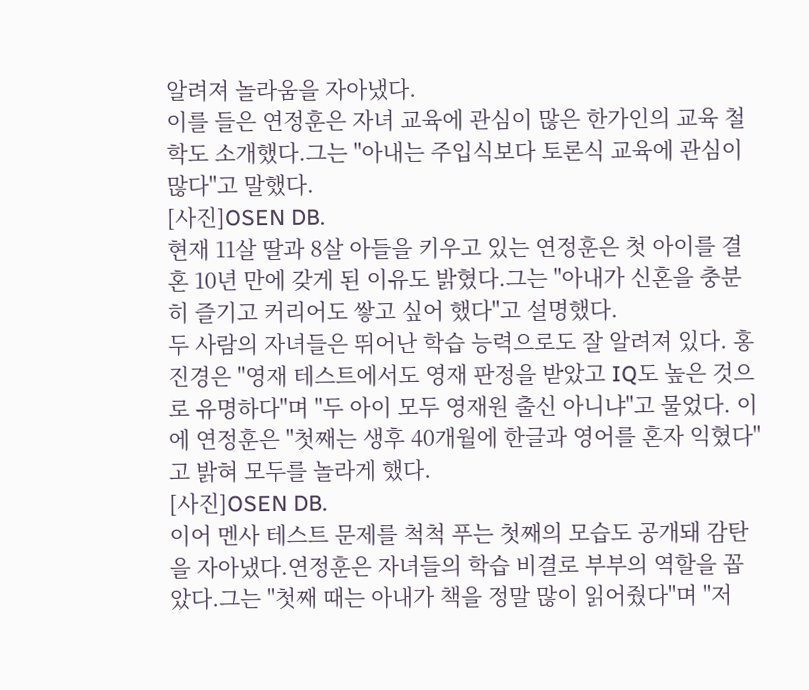알려져 놀라움을 자아냈다.
이를 들은 연정훈은 자녀 교육에 관심이 많은 한가인의 교육 철학도 소개했다.그는 "아내는 주입식보다 토론식 교육에 관심이 많다"고 말했다.
[사진]OSEN DB.
현재 11살 딸과 8살 아들을 키우고 있는 연정훈은 첫 아이를 결혼 10년 만에 갖게 된 이유도 밝혔다.그는 "아내가 신혼을 충분히 즐기고 커리어도 쌓고 싶어 했다"고 설명했다.
두 사람의 자녀들은 뛰어난 학습 능력으로도 잘 알려져 있다. 홍진경은 "영재 테스트에서도 영재 판정을 받았고 IQ도 높은 것으로 유명하다"며 "두 아이 모두 영재원 출신 아니냐"고 물었다. 이에 연정훈은 "첫째는 생후 40개월에 한글과 영어를 혼자 익혔다"고 밝혀 모두를 놀라게 했다.
[사진]OSEN DB.
이어 멘사 테스트 문제를 척척 푸는 첫째의 모습도 공개돼 감탄을 자아냈다.연정훈은 자녀들의 학습 비결로 부부의 역할을 꼽았다.그는 "첫째 때는 아내가 책을 정말 많이 읽어줬다"며 "저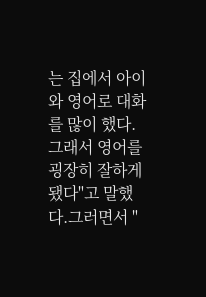는 집에서 아이와 영어로 대화를 많이 했다. 그래서 영어를 굉장히 잘하게 됐다"고 말했다.그러면서 "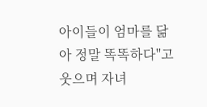아이들이 엄마를 닮아 정말 똑똑하다"고 웃으며 자녀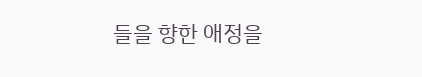들을 향한 애정을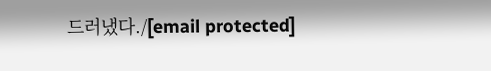드러냈다./[email protected]